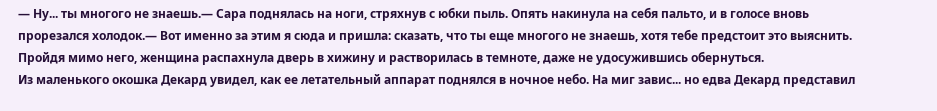— Ну... ты многого не знаешь.— Сара поднялась на ноги, стряхнув с юбки пыль. Опять накинула на себя пальто, и в голосе вновь прорезался холодок.— Вот именно за этим я сюда и пришла: сказать, что ты еще многого не знаешь, хотя тебе предстоит это выяснить.
Пройдя мимо него, женщина распахнула дверь в хижину и растворилась в темноте, даже не удосужившись обернуться.
Из маленького окошка Декард увидел, как ее летательный аппарат поднялся в ночное небо. На миг завис... но едва Декард представил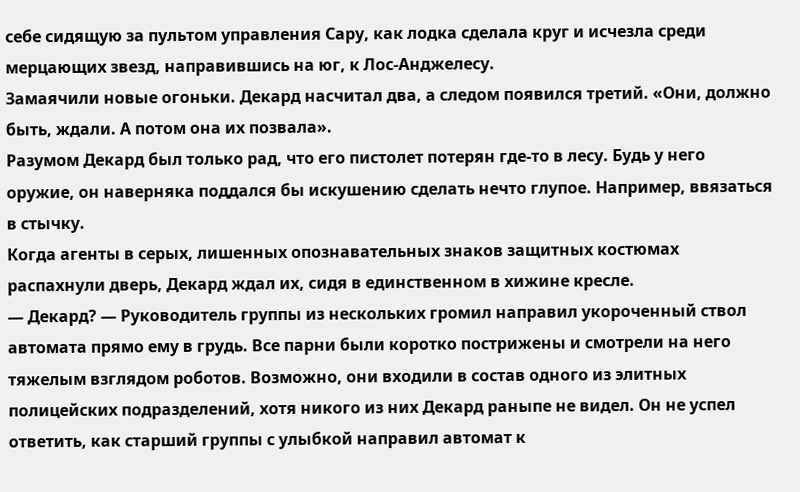себе сидящую за пультом управления Сару, как лодка сделала круг и исчезла среди мерцающих звезд, направившись на юг, к Лос-Анджелесу.
Замаячили новые огоньки. Декард насчитал два, а следом появился третий. «Они, должно быть, ждали. А потом она их позвала».
Разумом Декард был только рад, что его пистолет потерян где-то в лесу. Будь у него оружие, он наверняка поддался бы искушению сделать нечто глупое. Например, ввязаться в стычку.
Когда агенты в серых, лишенных опознавательных знаков защитных костюмах распахнули дверь, Декард ждал их, сидя в единственном в хижине кресле.
— Декард? — Руководитель группы из нескольких громил направил укороченный ствол автомата прямо ему в грудь. Все парни были коротко пострижены и смотрели на него тяжелым взглядом роботов. Возможно, они входили в состав одного из элитных полицейских подразделений, хотя никого из них Декард раныпе не видел. Он не успел ответить, как старший группы с улыбкой направил автомат к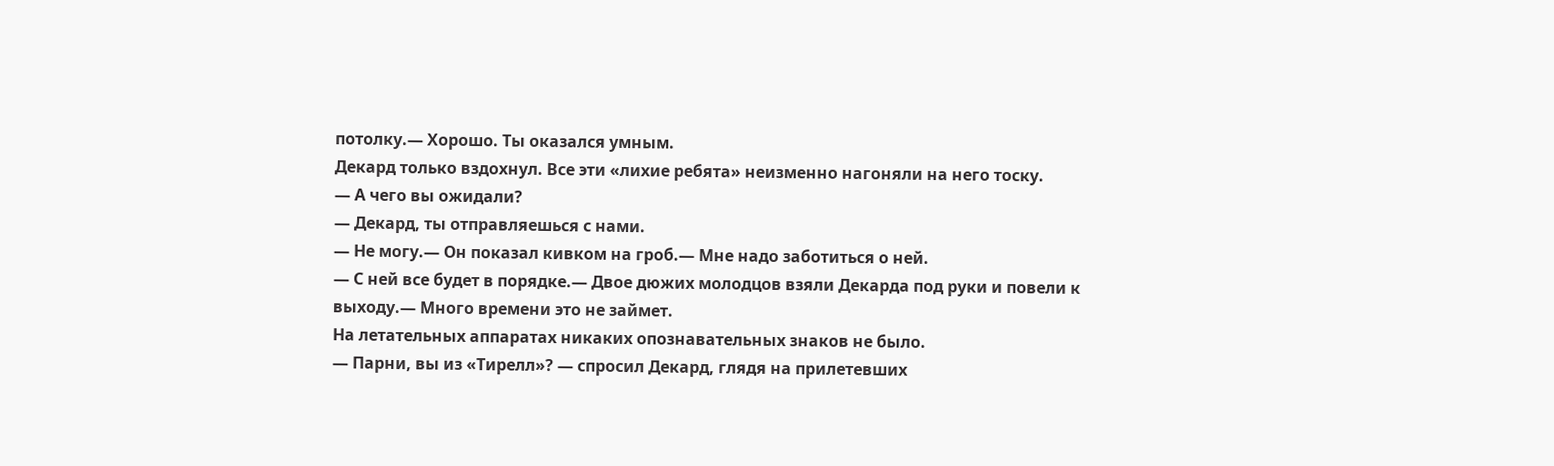потолку.— Хорошо. Ты оказался умным.
Декард только вздохнул. Все эти «лихие ребята» неизменно нагоняли на него тоску.
— А чего вы ожидали?
— Декард, ты отправляешься с нами.
— Не могу.— Он показал кивком на гроб.— Мне надо заботиться о ней.
— С ней все будет в порядке.— Двое дюжих молодцов взяли Декарда под руки и повели к выходу.— Много времени это не займет.
На летательных аппаратах никаких опознавательных знаков не было.
— Парни, вы из «Тирелл»? — спросил Декард, глядя на прилетевших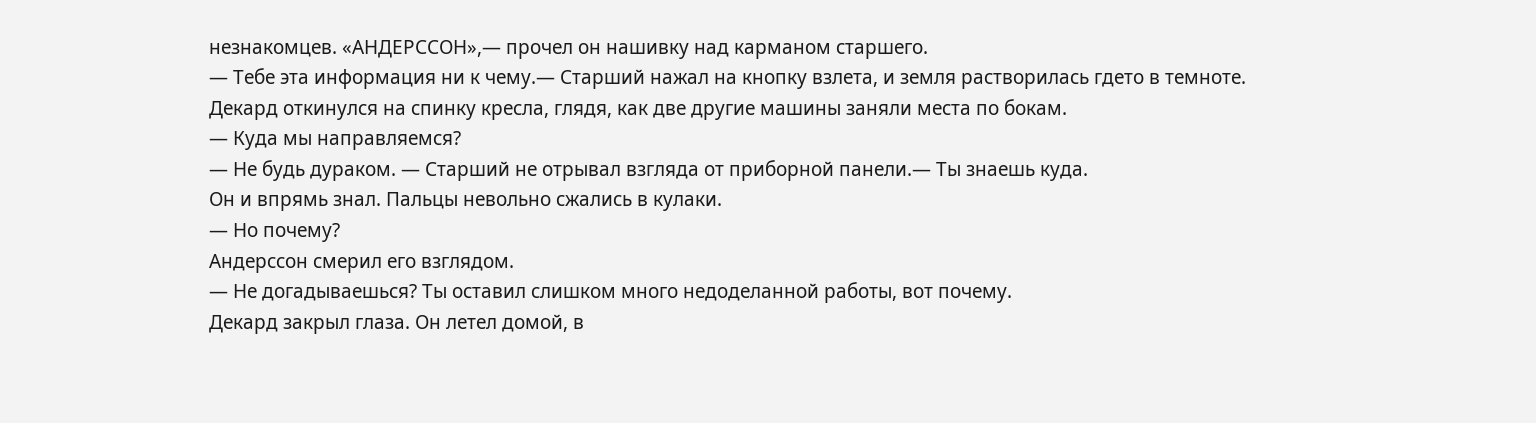незнакомцев. «АНДЕРССОН»,— прочел он нашивку над карманом старшего.
— Тебе эта информация ни к чему.— Старший нажал на кнопку взлета, и земля растворилась гдето в темноте.
Декард откинулся на спинку кресла, глядя, как две другие машины заняли места по бокам.
— Куда мы направляемся?
— Не будь дураком. — Старший не отрывал взгляда от приборной панели.— Ты знаешь куда.
Он и впрямь знал. Пальцы невольно сжались в кулаки.
— Но почему?
Андерссон смерил его взглядом.
— Не догадываешься? Ты оставил слишком много недоделанной работы, вот почему.
Декард закрыл глаза. Он летел домой, в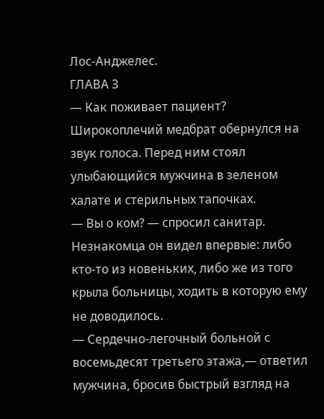Лос-Анджелес.
ГЛАВА 3
— Как поживает пациент?
Широкоплечий медбрат обернулся на звук голоса. Перед ним стоял улыбающийся мужчина в зеленом халате и стерильных тапочках.
— Вы о ком? — спросил санитар. Незнакомца он видел впервые: либо кто-то из новеньких, либо же из того крыла больницы, ходить в которую ему не доводилось.
— Сердечно-легочный больной с восемьдесят третьего этажа,— ответил мужчина, бросив быстрый взгляд на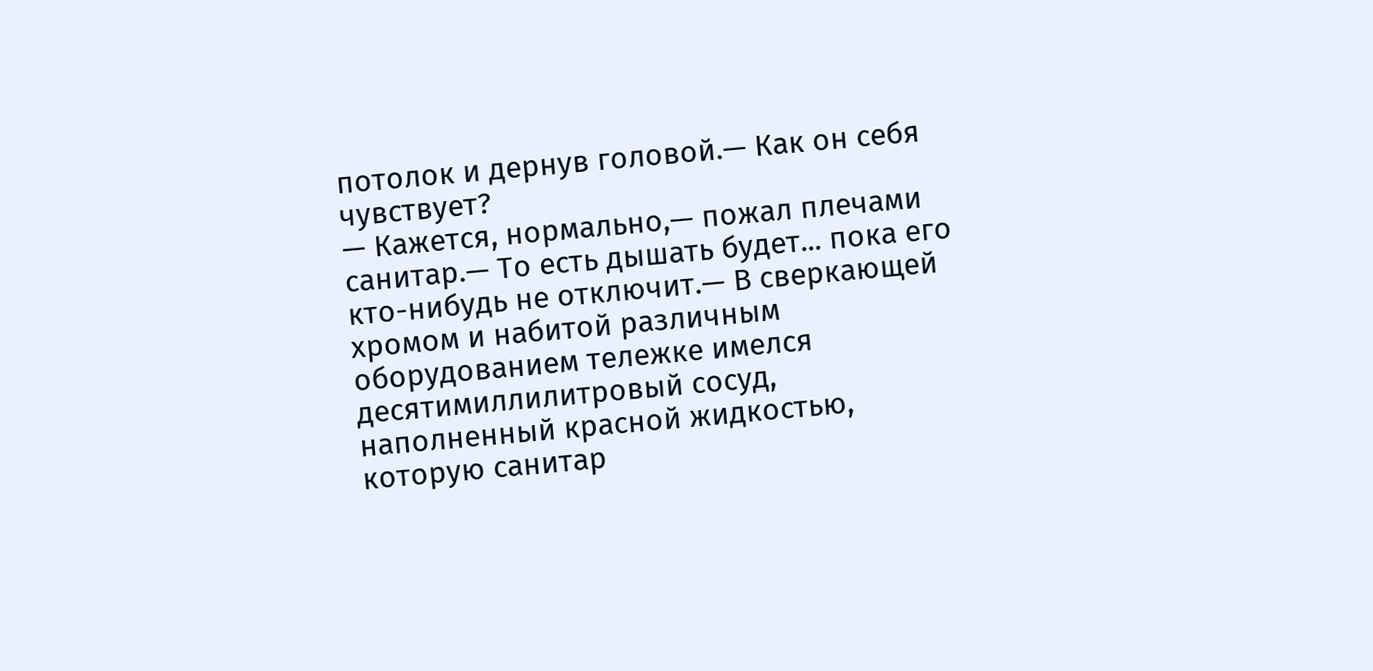потолок и дернув головой.— Как он себя чувствует?
— Кажется, нормально,— пожал плечами санитар.— То есть дышать будет... пока его кто-нибудь не отключит.— В сверкающей хромом и набитой различным оборудованием тележке имелся десятимиллилитровый сосуд, наполненный красной жидкостью, которую санитар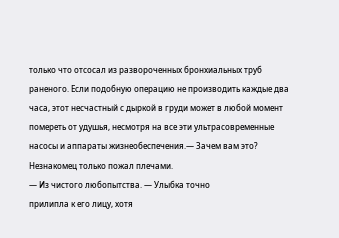только что отсосал из развороченных бронхиальных труб раненого. Если подобную операцию не производить каждые два часа, этот несчастный с дыркой в груди может в любой момент помереть от удушья, несмотря на все эти ультрасовременные насосы и аппараты жизнеобеспечения.— Зачем вам это?
Незнакомец только пожал плечами.
— Из чистого любопытства. — Улыбка точно
прилипла к его лицу, хотя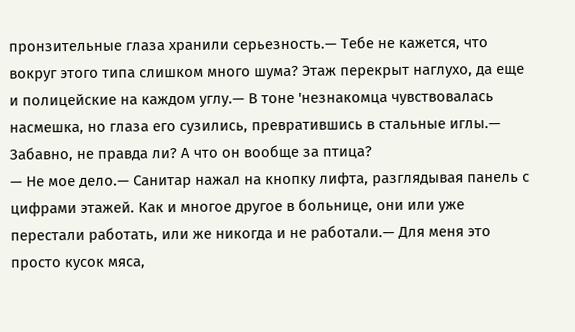пронзительные глаза хранили серьезность.— Тебе не кажется, что вокруг этого типа слишком много шума? Этаж перекрыт наглухо, да еще и полицейские на каждом углу.— В тоне 'незнакомца чувствовалась насмешка, но глаза его сузились, превратившись в стальные иглы.— Забавно, не правда ли? А что он вообще за птица?
— Не мое дело.— Санитар нажал на кнопку лифта, разглядывая панель с цифрами этажей. Как и многое другое в больнице, они или уже перестали работать, или же никогда и не работали.— Для меня это просто кусок мяса,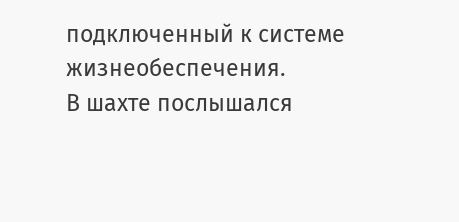подключенный к системе жизнеобеспечения.
В шахте послышался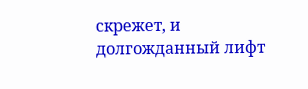скрежет, и долгожданный лифт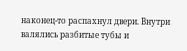наконец-то распахнул двери. Внутри валялись разбитые тубы и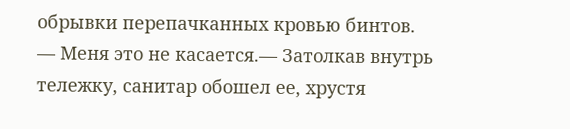обрывки перепачканных кровью бинтов.
— Меня это не касается.— Затолкав внутрь тележку, санитар обошел ее, хрустя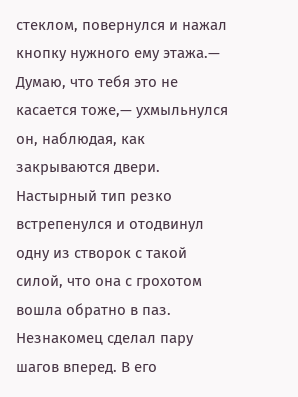стеклом, повернулся и нажал кнопку нужного ему этажа.— Думаю, что тебя это не касается тоже,— ухмыльнулся он, наблюдая, как закрываются двери.
Настырный тип резко встрепенулся и отодвинул одну из створок с такой силой, что она с грохотом вошла обратно в паз. Незнакомец сделал пару шагов вперед. В его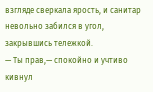взгляде сверкала ярость, и санитар невольно забился в угол, закрывшись тележкой.
— Ты прав,— спокойно и учтиво кивнул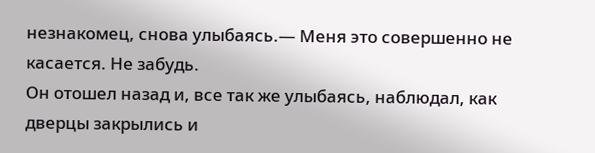незнакомец, снова улыбаясь.— Меня это совершенно не касается. Не забудь.
Он отошел назад и, все так же улыбаясь, наблюдал, как дверцы закрылись и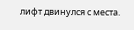лифт двинулся с места.